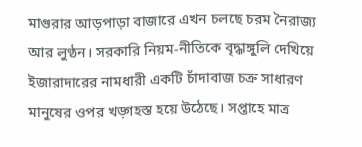মাগুরার আড়পাড়া বাজারে এখন চলছে চরম নৈরাজ্য আর লুণ্ঠন। সরকারি নিয়ম-নীতিকে বৃদ্ধাঙ্গুলি দেখিয়ে ইজারাদারের নামধারী একটি চাঁদাবাজ চক্র সাধারণ মানুষের ওপর খড়্গহস্ত হয়ে উঠেছে। সপ্তাহে মাত্র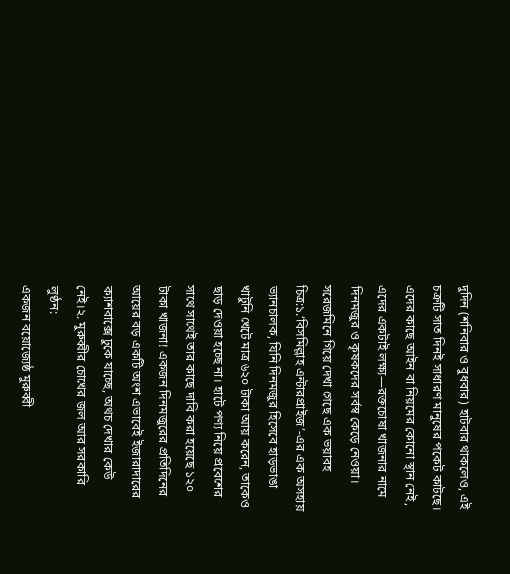দুদিন (শনিবার ও বুধবার) হাটবার থাকলেও, এই চক্রটি সাত দিনই সাধারণ মানুষের পকেট কাটছে। এদের কাছে আইন বা নিয়মের কোনো স্থান নেই, এদের একটাই লক্ষ্য—রক্তচোষা খাজনার নামে দিনমজুর ও কৃষকদের সর্বস্ব কেড়ে নেওয়া।
সরেজমিনে গিয়ে দেখা গেছে এক ভয়াবহ চিত্র:১.‘বিসমিল্লাহ এন্টারপ্রাইজ’-এর এক অসহায় ভ্যানচালক, যিনি দিনমজুর হিসেবে হাড়ভাঙা খাটুনি খেটে মাত্র ৬২০ টাকা আয় করেন, তাকেও ছাড় দেওয়া হচ্ছে না। হাটে পণ্য নিয়ে প্রবেশের সাথে সাথেই তার কাছে দাবি করা হয়েছে ১২০ টাকা খাজনা! একজন দিনমজুরের প্রতিদিনের আয়ের বড় একটি অংশ এভাবেই ইজারাদারের ক্যাশবাক্সে ঢুকে যাচ্ছে, অথচ দেখার কেউ নেই।২. মুরুব্বীর চোখের জল আর সরকারি লুণ্ঠন:
একজন বয়োজ্যেষ্ঠ মুরুব্বী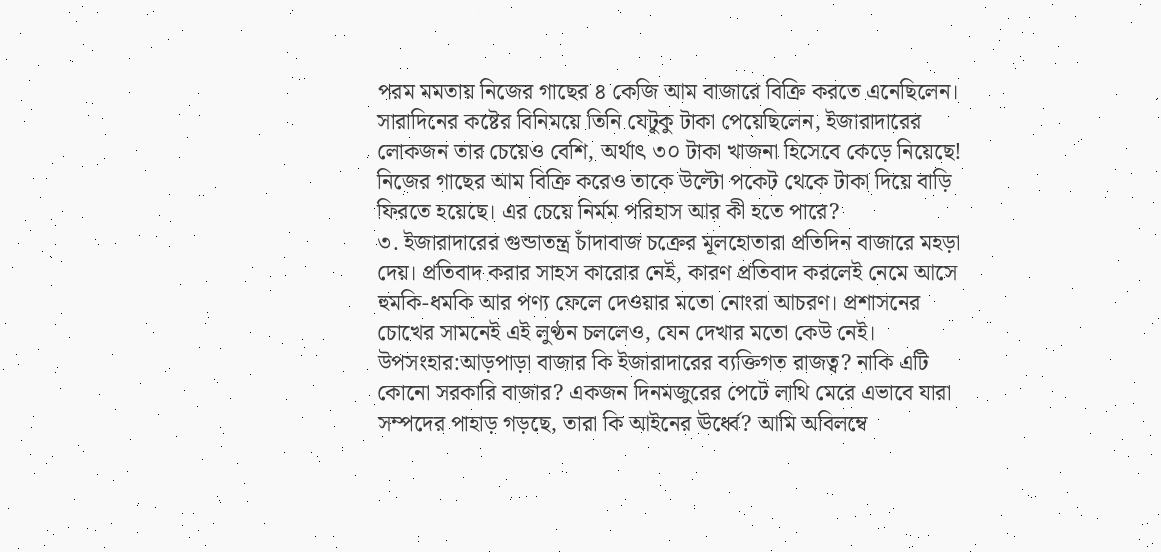পরম মমতায় নিজের গাছের ৪ কেজি আম বাজারে বিক্রি করতে এনেছিলেন। সারাদিনের কষ্টের বিনিময়ে তিনি যেটুকু টাকা পেয়েছিলেন, ইজারাদারের লোকজন তার চেয়েও বেশি, অর্থাৎ ৩০ টাকা খাজনা হিসেবে কেড়ে নিয়েছে! নিজের গাছের আম বিক্রি করেও তাকে উল্টো পকেট থেকে টাকা দিয়ে বাড়ি ফিরতে হয়েছে। এর চেয়ে নির্মম পরিহাস আর কী হতে পারে?
৩. ইজারাদারের গুন্ডাতন্ত্র চাঁদাবাজ চক্রের মূলহোতারা প্রতিদিন বাজারে মহড়া দেয়। প্রতিবাদ করার সাহস কারোর নেই, কারণ প্রতিবাদ করলেই নেমে আসে হুমকি-ধমকি আর পণ্য ফেলে দেওয়ার মতো নোংরা আচরণ। প্রশাসনের চোখের সামনেই এই লুণ্ঠন চললেও, যেন দেখার মতো কেউ নেই।
উপসংহার:আড়পাড়া বাজার কি ইজারাদারের ব্যক্তিগত রাজত্ব? নাকি এটি কোনো সরকারি বাজার? একজন দিনমজুরের পেটে লাথি মেরে এভাবে যারা সম্পদের পাহাড় গড়ছে, তারা কি আইনের ঊর্ধ্বে? আমি অবিলম্বে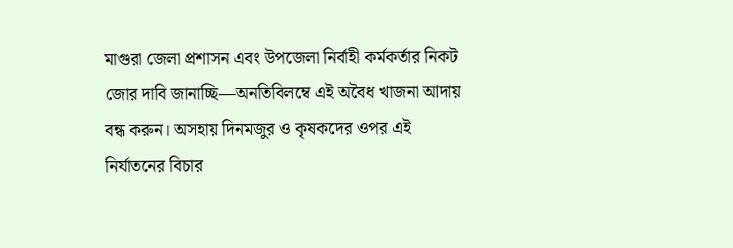মাগুরা জেলা প্রশাসন এবং উপজেলা নির্বাহী কর্মকর্তার নিকট জোর দাবি জানাচ্ছি—অনতিবিলম্বে এই অবৈধ খাজনা আদায় বন্ধ করুন। অসহায় দিনমজুর ও কৃষকদের ওপর এই নির্যাতনের বিচার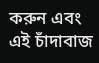করুন এবং এই চাঁদাবাজ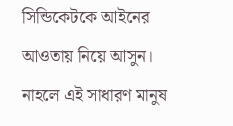সিন্ডিকেটকে আইনের আওতায় নিয়ে আসুন। নাহলে এই সাধারণ মানুষ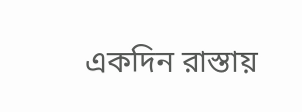একদিন রাস্তায়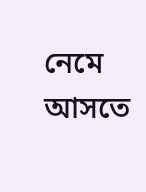নেমে আসতে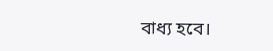বাধ্য হবে।